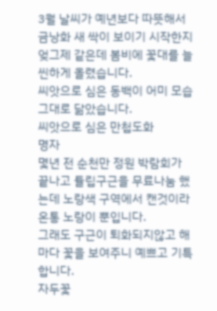3월 날씨가 예년보다 따뜻해서 금낭화 새 싹이 보이기 시작한지 엊그제 같은데 봄비에 꽃대를 늘씬하게 올렸습니다.
씨앗으로 심은 동백이 어미 모습 그대로 닮았습니다.
씨앗으로 심은 만첩도화
명자
몇년 전 순천만 정원 박람회가 끝나고 튤립구근을 무료나눔 했는데 노랑색 구역에서 캔것이라 온통 노랑이 뿐입니다.
그래도 구근이 퇴화되지않고 해마다 꽃을 보여주니 예쁘고 기특합니다.
자두꽃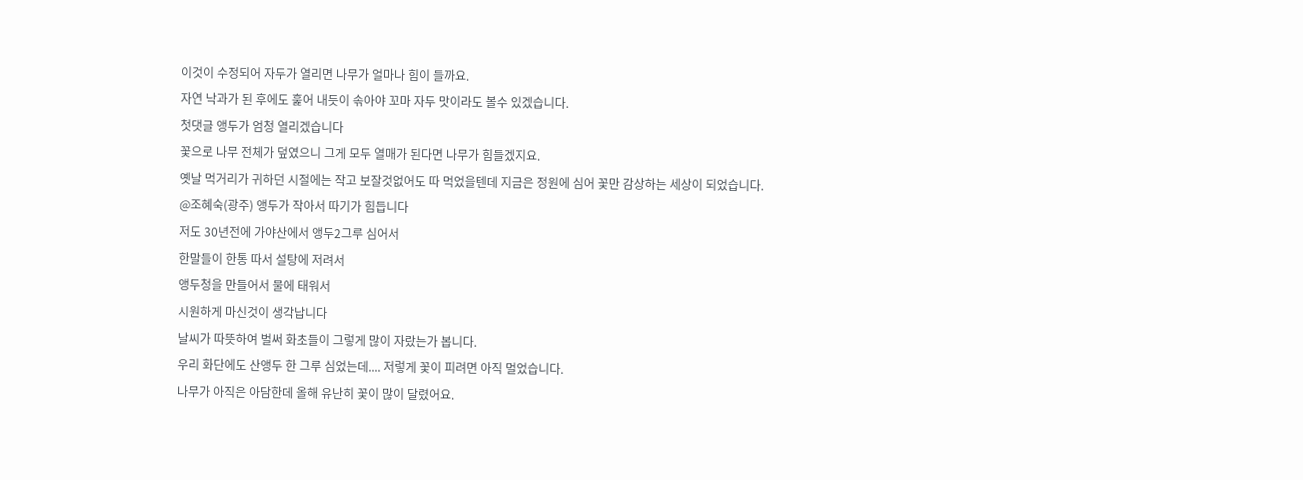이것이 수정되어 자두가 열리면 나무가 얼마나 힘이 들까요.
자연 낙과가 된 후에도 훑어 내듯이 솎아야 꼬마 자두 맛이라도 볼수 있겠습니다.
첫댓글 앵두가 엄청 열리겠습니다
꽃으로 나무 전체가 덮였으니 그게 모두 열매가 된다면 나무가 힘들겠지요.
옛날 먹거리가 귀하던 시절에는 작고 보잘것없어도 따 먹었을텐데 지금은 정원에 심어 꽃만 감상하는 세상이 되었습니다.
@조혜숙(광주) 앵두가 작아서 따기가 힘듭니다
저도 30년전에 가야산에서 앵두2그루 심어서
한말들이 한통 따서 설탕에 저려서
앵두청을 만들어서 물에 태워서
시원하게 마신것이 생각납니다
날씨가 따뜻하여 벌써 화초들이 그렇게 많이 자랐는가 봅니다.
우리 화단에도 산앵두 한 그루 심었는데.... 저렇게 꽃이 피려면 아직 멀었습니다.
나무가 아직은 아담한데 올해 유난히 꽃이 많이 달렸어요.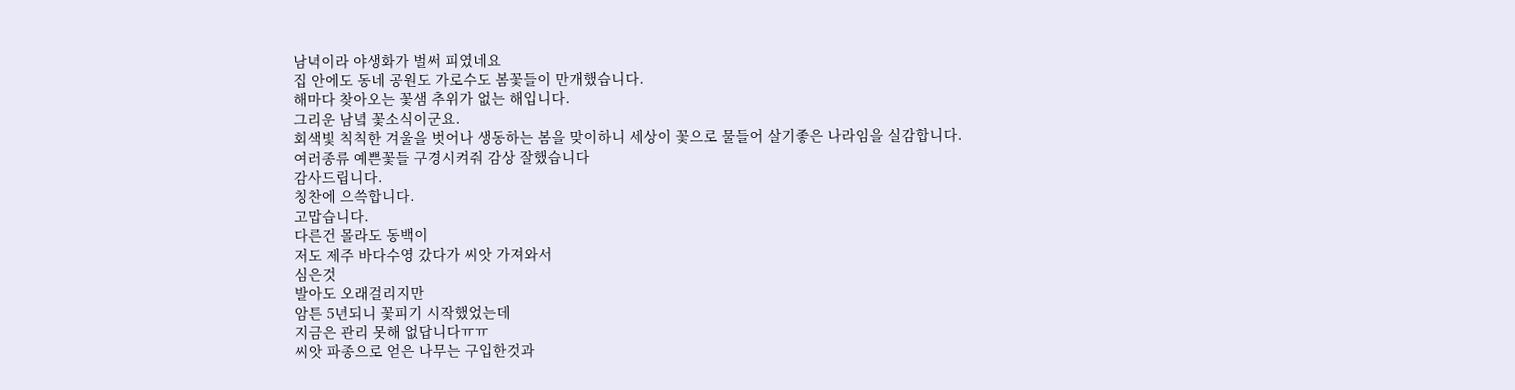남녁이라 야생화가 벌써 피였네요
집 안에도 동네 공원도 가로수도 봄꽃들이 만개했습니다.
해마다 찾아오는 꽃샘 추위가 없는 해입니다.
그리운 남녘 꽃소식이군요.
회색빛 칙칙한 겨울을 벗어나 생동하는 봄을 맞이하니 세상이 꽃으로 물들어 살기좋은 나라임을 실감합니다.
여러종류 예쁜꽃들 구경시켜줘 감상 잘했습니다
감사드립니다.
칭찬에 으쓱합니다.
고맙습니다.
다른건 몰라도 동백이
저도 제주 바다수영 갔다가 씨앗 가져와서
심은것
발아도 오래걸리지만
암튼 5년되니 꽃피기 시작했었는데
지금은 관리 못해 없답니다ㅠㅠ
씨앗 파종으로 얻은 나무는 구입한것과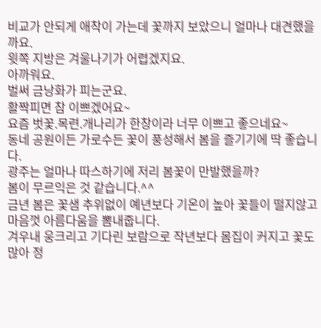비교가 안되게 애착이 가는데 꽃까지 보았으니 얼마나 대견했을까요.
윗쪽 지방은 겨울나기가 어렵겠지요.
아까워요.
벌써 금낭화가 피는군요.
활짝피면 참 이쁘겠어요~
요즘 벗꽃.목련.개나리가 한창이라 너무 이쁘고 좋으네요~
동네 공원이든 가로수든 꽃이 풍성해서 봄을 즐기기에 딱 좋습니다.
광주는 얼마나 따스하기에 저리 봄꽃이 만발했을까?
봄이 무르익은 것 같습니다.^^
금년 봄은 꽃샘 추위없이 예년보다 기온이 높아 꽃들이 떨지않고 마음껏 아름다움을 뽐내줍니다.
겨우내 웅크리고 기다린 보람으로 작년보다 몸집이 커지고 꽃도 많아 정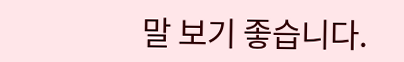말 보기 좋습니다.